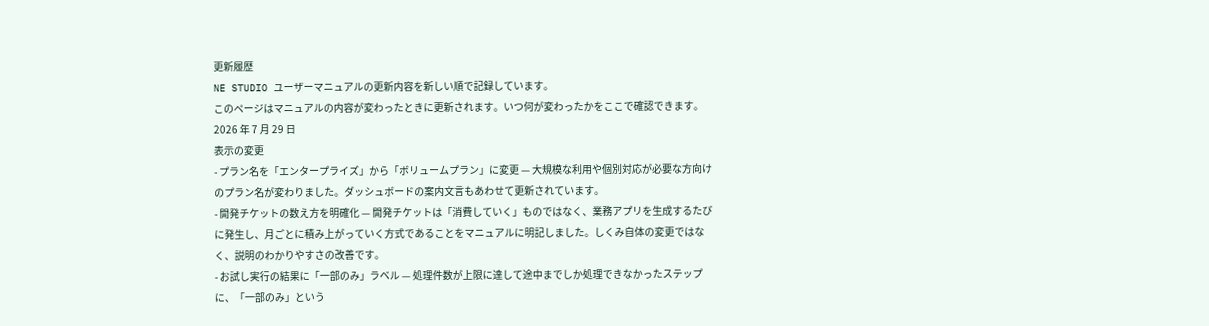更新履歴
NE STUDIO ユーザーマニュアルの更新内容を新しい順で記録しています。
このページはマニュアルの内容が変わったときに更新されます。いつ何が変わったかをここで確認できます。
2026 年 7 月 29 日
表示の変更
- プラン名を「エンタープライズ」から「ボリュームプラン」に変更 — 大規模な利用や個別対応が必要な方向けのプラン名が変わりました。ダッシュボードの案内文言もあわせて更新されています。
- 開発チケットの数え方を明確化 — 開発チケットは「消費していく」ものではなく、業務アプリを生成するたびに発生し、月ごとに積み上がっていく方式であることをマニュアルに明記しました。しくみ自体の変更ではなく、説明のわかりやすさの改善です。
- お試し実行の結果に「一部のみ」ラベル — 処理件数が上限に達して途中までしか処理できなかったステップに、「一部のみ」という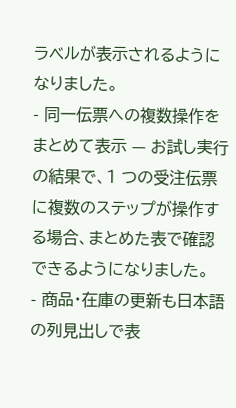ラベルが表示されるようになりました。
- 同一伝票への複数操作をまとめて表示 — お試し実行の結果で、1 つの受注伝票に複数のステップが操作する場合、まとめた表で確認できるようになりました。
- 商品・在庫の更新も日本語の列見出しで表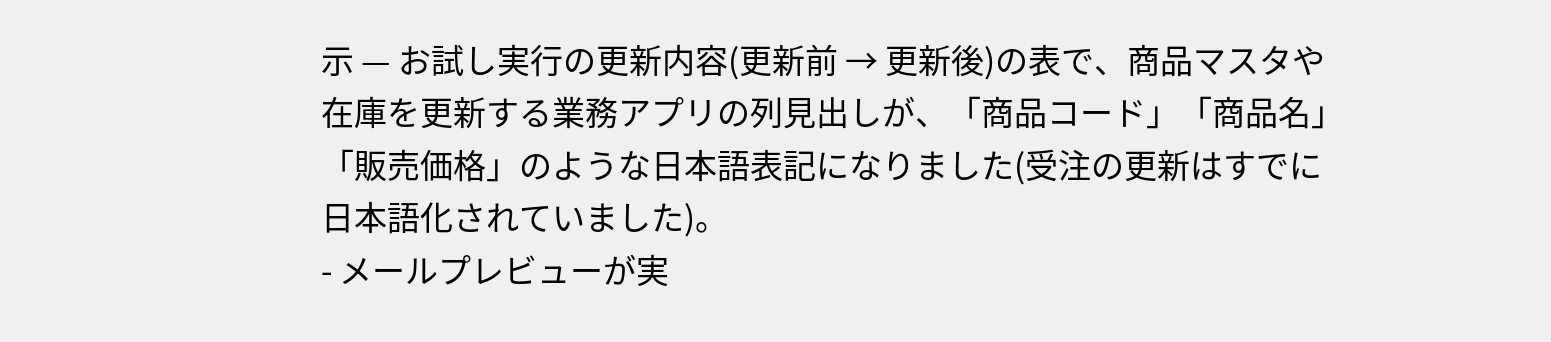示 — お試し実行の更新内容(更新前 → 更新後)の表で、商品マスタや在庫を更新する業務アプリの列見出しが、「商品コード」「商品名」「販売価格」のような日本語表記になりました(受注の更新はすでに日本語化されていました)。
- メールプレビューが実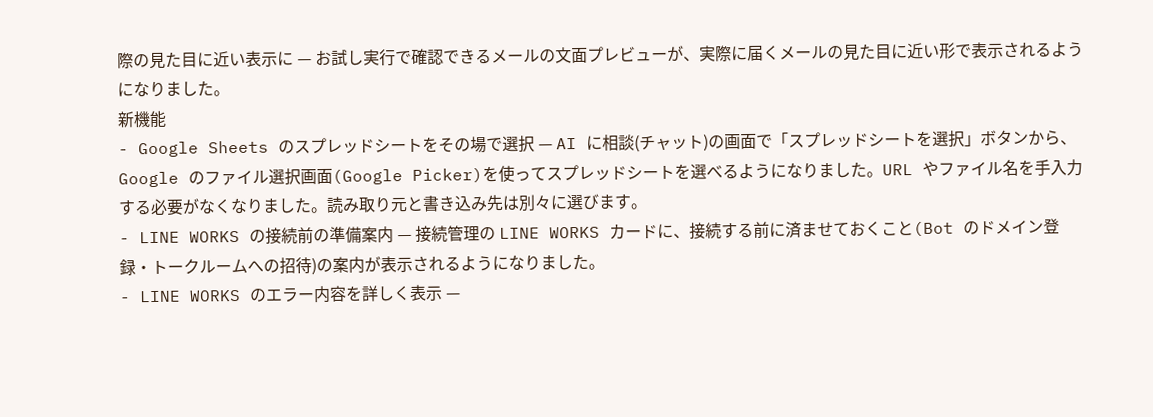際の見た目に近い表示に — お試し実行で確認できるメールの文面プレビューが、実際に届くメールの見た目に近い形で表示されるようになりました。
新機能
- Google Sheets のスプレッドシートをその場で選択 — AI に相談(チャット)の画面で「スプレッドシートを選択」ボタンから、Google のファイル選択画面(Google Picker)を使ってスプレッドシートを選べるようになりました。URL やファイル名を手入力する必要がなくなりました。読み取り元と書き込み先は別々に選びます。
- LINE WORKS の接続前の準備案内 — 接続管理の LINE WORKS カードに、接続する前に済ませておくこと(Bot のドメイン登録・トークルームへの招待)の案内が表示されるようになりました。
- LINE WORKS のエラー内容を詳しく表示 —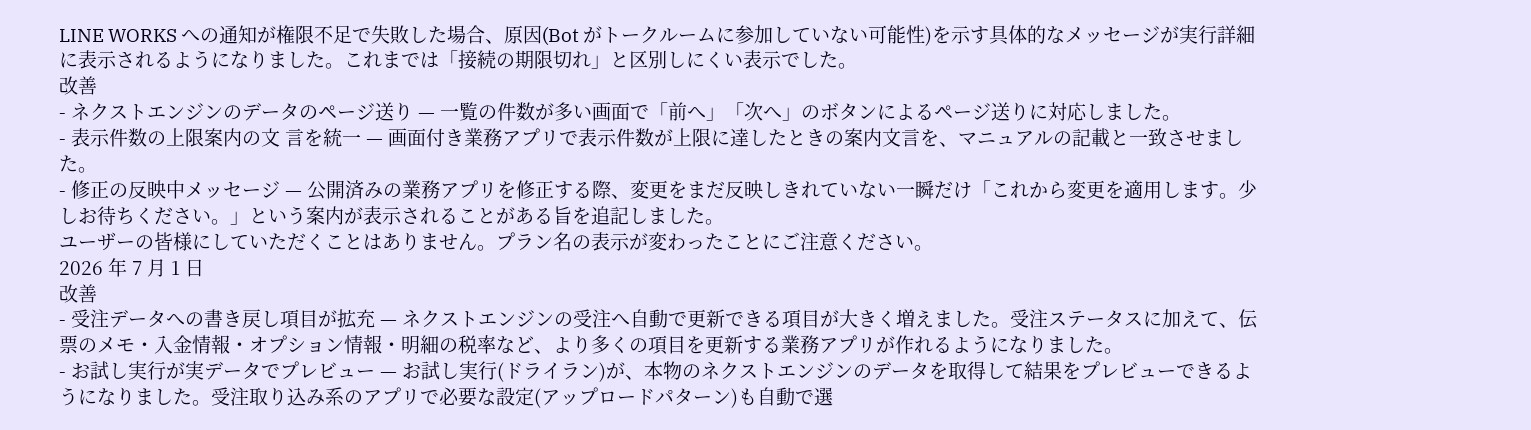LINE WORKS への通知が権限不足で失敗した場合、原因(Bot がトークルームに参加していない可能性)を示す具体的なメッセージが実行詳細に表示されるようになりました。これまでは「接続の期限切れ」と区別しにくい表示でした。
改善
- ネクストエンジンのデータのページ送り — 一覧の件数が多い画面で「前へ」「次へ」のボタンによるページ送りに対応しました。
- 表示件数の上限案内の文 言を統一 — 画面付き業務アプリで表示件数が上限に達したときの案内文言を、マニュアルの記載と一致させました。
- 修正の反映中メッセージ — 公開済みの業務アプリを修正する際、変更をまだ反映しきれていない一瞬だけ「これから変更を適用します。少しお待ちください。」という案内が表示されることがある旨を追記しました。
ユーザーの皆様にしていただくことはありません。プラン名の表示が変わったことにご注意ください。
2026 年 7 月 1 日
改善
- 受注データへの書き戻し項目が拡充 — ネクストエンジンの受注へ自動で更新できる項目が大きく増えました。受注ステータスに加えて、伝票のメモ・入金情報・オプション情報・明細の税率など、より多くの項目を更新する業務アプリが作れるようになりました。
- お試し実行が実データでプレビュー — お試し実行(ドライラン)が、本物のネクストエンジンのデータを取得して結果をプレビューできるようになりました。受注取り込み系のアプリで必要な設定(アップロードパターン)も自動で選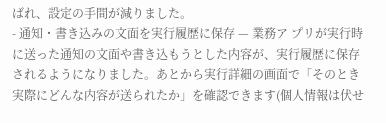ばれ、設定の手間が減りました。
- 通知・書き込みの文面を実行履歴に保存 — 業務ア プリが実行時に送った通知の文面や書き込もうとした内容が、実行履歴に保存されるようになりました。あとから実行詳細の画面で「そのとき実際にどんな内容が送られたか」を確認できます(個人情報は伏せ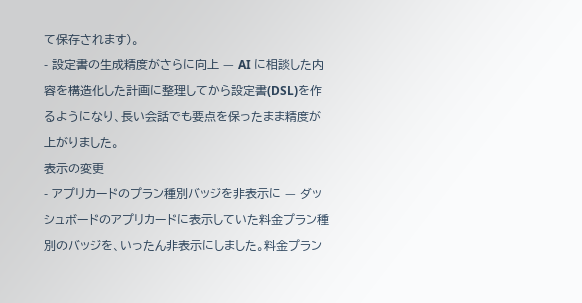て保存されます)。
- 設定書の生成精度がさらに向上 — AI に相談した内容を構造化した計画に整理してから設定書(DSL)を作るようになり、長い会話でも要点を保ったまま精度が上がりました。
表示の変更
- アプリカードのプラン種別バッジを非表示に — ダッシュボードのアプリカードに表示していた料金プラン種別のバッジを、いったん非表示にしました。料金プラン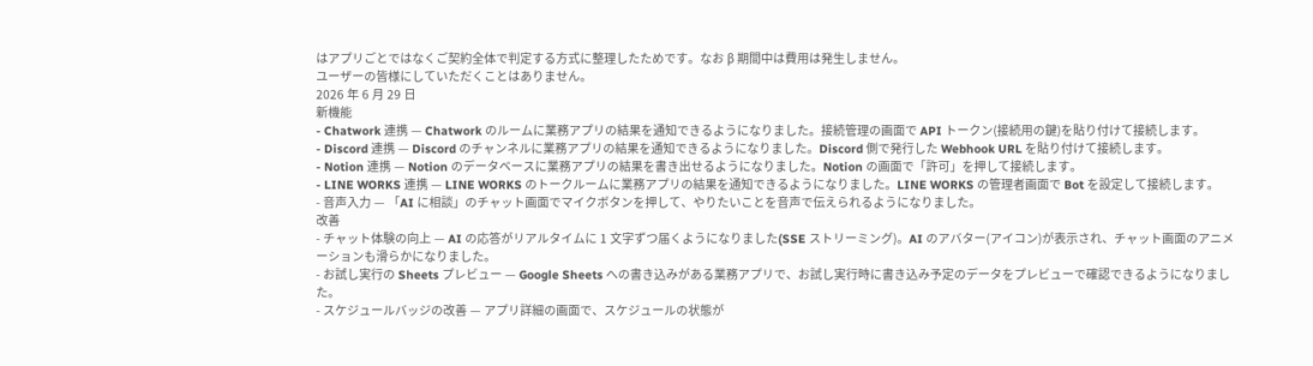はアプリごとではなくご契約全体で判定する方式に整理したためです。なお β 期間中は費用は発生しません。
ユーザーの皆様にしていただくことはありません。
2026 年 6 月 29 日
新機能
- Chatwork 連携 — Chatwork のルームに業務アプリの結果を通知できるようになりました。接続管理の画面で API トークン(接続用の鍵)を貼り付けて接続します。
- Discord 連携 — Discord のチャンネルに業務アプリの結果を通知できるようになりました。Discord 側で発行した Webhook URL を貼り付けて接続します。
- Notion 連携 — Notion のデータベースに業務アプリの結果を書き出せるようになりました。Notion の画面で「許可」を押して接続します。
- LINE WORKS 連携 — LINE WORKS のトークルームに業務アプリの結果を通知できるようになりました。LINE WORKS の管理者画面で Bot を設定して接続します。
- 音声入力 — 「AI に相談」のチャット画面でマイクボタンを押して、やりたいことを音声で伝えられるようになりました。
改善
- チャット体験の向上 — AI の応答がリアルタイムに 1 文字ずつ届くようになりました(SSE ストリーミング)。AI のアバター(アイコン)が表示され、チャット画面のアニメーションも滑らかになりました。
- お試し実行の Sheets プレビュー — Google Sheets への書き込みがある業務アプリで、お試し実行時に書き込み予定のデータをプレビューで確認できるようになりました。
- スケジュールバッジの改善 — アプリ詳細の画面で、スケジュールの状態が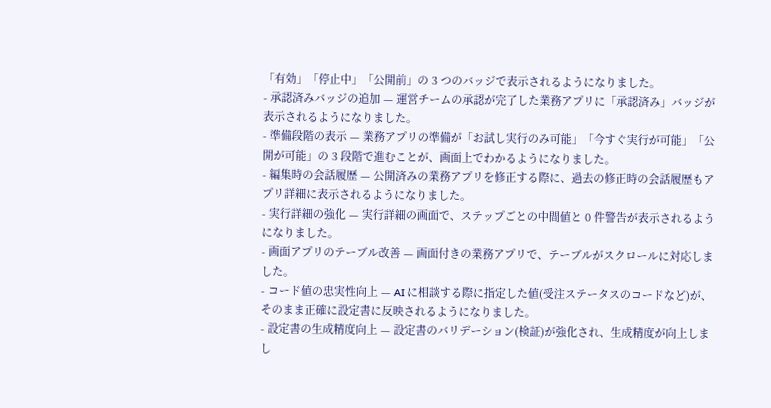「有効」「停止中」「公開前」の 3 つのバッジで表示されるようになりました。
- 承認済みバッジの追加 — 運営チームの承認が完了した業務アプリに「承認済み」バッジが表示されるようになりました。
- 準備段階の表示 — 業務アプリの準備が「お試し実行のみ可能」「今すぐ実行が可能」「公開が可能」の 3 段階で進むことが、画面上でわかるようになりました。
- 編集時の会話履歴 — 公開済みの業務アプリを修正する際に、過去の修正時の会話履歴もアプリ詳細に表示されるようになりました。
- 実行詳細の強化 — 実行詳細の画面で、ステップごとの中間値と 0 件警告が表示されるようになりました。
- 画面アプリのテーブル改善 — 画面付きの業務アプリで、テーブルがスクロールに対応しました。
- コード値の忠実性向上 — AI に相談する際に指定した値(受注ステータスのコードなど)が、そのまま正確に設定書に反映されるようになりました。
- 設定書の生成精度向上 — 設定書のバリデーション(検証)が強化され、生成精度が向上しまし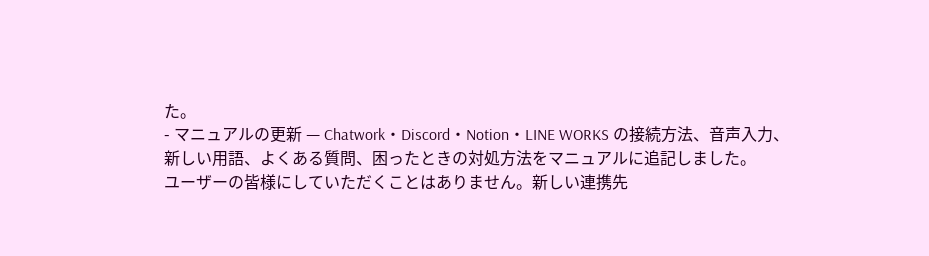た。
- マニュアルの更新 — Chatwork・Discord・Notion・LINE WORKS の接続方法、音声入力、新しい用語、よくある質問、困ったときの対処方法をマニュアルに追記しました。
ユーザーの皆様にしていただくことはありません。新しい連携先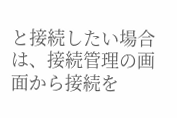と接続したい場合は、接続管理の画面から接続を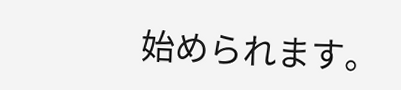始められます。